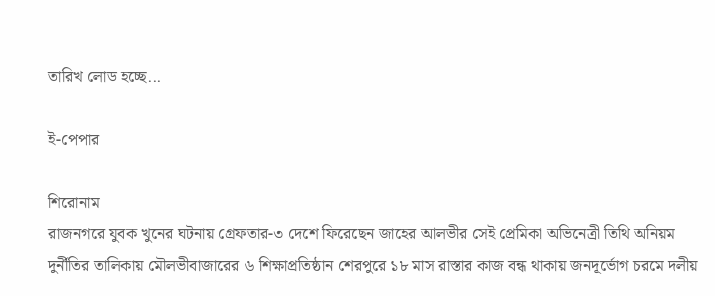তারিখ লোড হচ্ছে...

ই-পেপার

শিরোনাম
রাজনগরে যুবক খুনের ঘটনায় গ্রেফতার-৩ দেশে ফিরেছেন জাহের আলভীর সেই প্রেমিকা অভিনেত্রী তিথি অনিয়ম দুর্নীতির তালিকায় মৌলভীবাজারের ৬ শিক্ষাপ্রতিষ্ঠান শেরপুরে ১৮ মাস রাস্তার কাজ বন্ধ থাকায় জনদূর্ভোগ চরমে দলীয়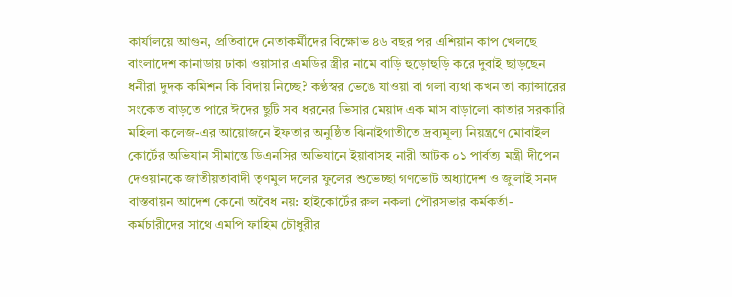কার্যালয়ে আগুন, প্রতিবাদে নেতাকর্মীদের বিক্ষোভ ৪৬ বছর পর এশিয়ান কাপ খেলছে বাংলাদেশ কানাডায় ঢাকা ওয়াসার এমডির স্ত্রীর নামে বাড়ি হুড়োহুড়ি করে দুবাই ছাড়ছেন ধনীরা দুদক কমিশন কি বিদায় নিচ্ছে? কণ্ঠস্বর ভেঙে যাওয়া বা গলা ব্যথা কখন তা ক্যান্সারের সংকেত বাড়তে পারে ঈদের ছুটি সব ধরনের ভিসার মেয়াদ এক মাস বাড়ালো কাতার সরকারি মহিলা কলেজ-এর আয়োজনে ইফতার অনুষ্ঠিত ঝিনাইগাতীতে দ্রব্যমূল্য নিয়ন্ত্রণে মোবাইল কোর্টের অভিযান সীমান্তে ডিএনসির অভিযানে ইয়াবাসহ নারী আটক ০১ পার্বত্য মন্ত্রী দীপেন দেওয়ানকে জাতীয়তাবাদী তৃণমুল দলের ফুলের শুভেচ্ছা গণভোট অধ্যাদেশ ও জুলাই সনদ বাস্তবায়ন আদেশ কেনো অবৈধ নয়: হাইকোর্টের রুল নকলা পৌরসভার কর্মকর্তা-কর্মচারীদের সাথে এমপি ফাহিম চৌধুরীর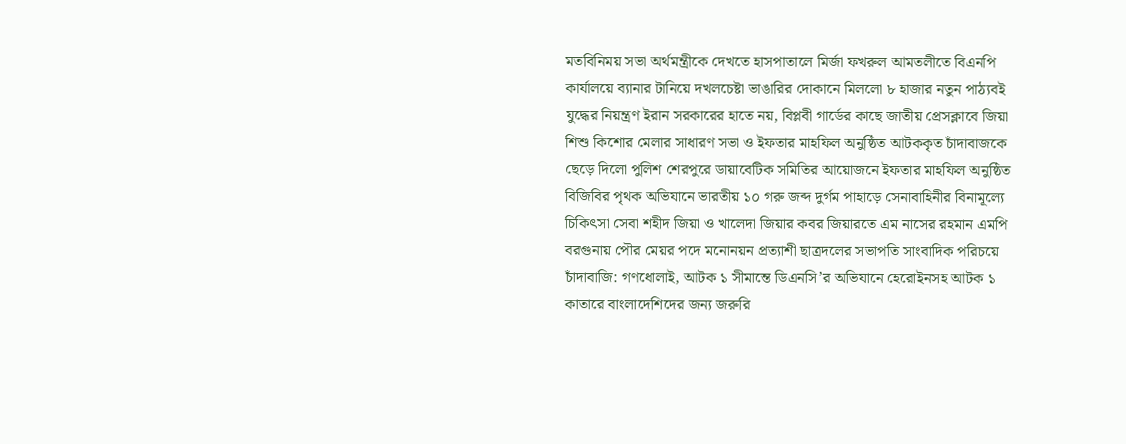মতবিনিময় সভা অর্থমন্ত্রীকে দেখতে হাসপাতালে মির্জা ফখরুল আমতলীতে বিএনপি কার্যালয়ে ব্যানার টানিয়ে দখলচেষ্টা ভাঙারির দোকানে মিললো ৮ হাজার নতুন পাঠ্যবই যুদ্ধের নিয়ন্ত্রণ ইরান সরকারের হাতে নয়, বিপ্লবী গার্ডের কাছে জাতীয় প্রেসক্লাবে জিয়া শিশু কিশোর মেলার সাধারণ সভা ও ইফতার মাহফিল অনুষ্ঠিত আটককৃত চাঁদাবাজকে ছেড়ে দিলো পুলিশ শেরপুরে ডায়াবেটিক সমিতির আয়োজনে ইফতার মাহফিল অনুষ্ঠিত বিজিবির পৃথক অভিযানে ভারতীয় ১০ গরু জব্দ দুর্গম পাহাড়ে সেনাবাহিনীর বিনামূল্যে চিকিৎসা সেবা শহীদ জিয়া ও খালেদা জিয়ার কবর জিয়ারতে এম নাসের রহমান এমপি বরগুনায় পৌর মেয়র পদে মনোনয়ন প্রত্যাশী ছাত্রদলের সভাপতি সাংবাদিক পরিচয়ে চাঁদাবাজি: গণধোলাই, আটক ১ সীমান্তে ডিএনসি’র অভিযানে হেরোইনসহ আটক ১ কাতারে বাংলাদেশিদের জন্য জরুরি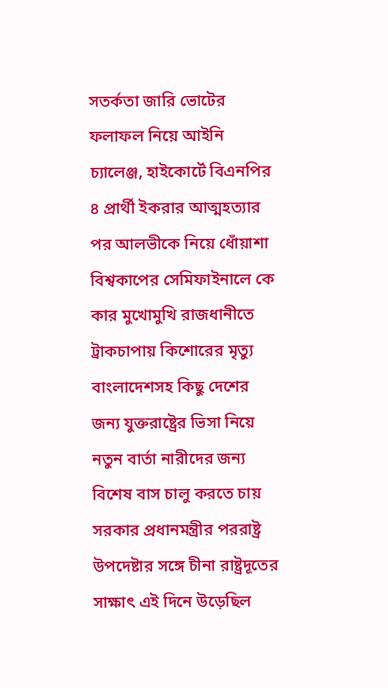সতর্কতা জারি ভোটের ফলাফল নিয়ে আইনি চ্যালেঞ্জ, হাইকোর্টে বিএনপির ৪ প্রার্থী ইকরার আত্মহত্যার পর আলভীকে নিয়ে ধোঁয়াশা বিশ্বকাপের সেমিফাইনালে কে কার মুখোমুখি রাজধানীতে ট্রাকচাপায় কিশোরের মৃত্যু বাংলাদেশসহ কিছু দেশের জন্য যুক্তরাষ্ট্রের ভিসা নিয়ে নতুন বার্তা নারীদের জন্য বিশেষ বাস চালু করতে চায় সরকার প্রধানমন্ত্রীর পররাষ্ট্র উপদেষ্টার সঙ্গে চীনা রাষ্ট্রদূতের সাক্ষাৎ এই দিনে উড়েছিল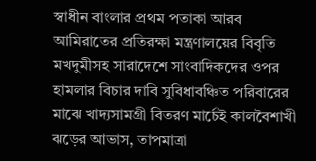স্বাধীন বাংলার প্রথম পতাকা আরব আমিরাতের প্রতিরক্ষা মন্ত্রণালয়ের বিবৃতি মখদুমীসহ সারাদেশে সাংবাদিকদের ওপর হামলার বিচার দাবি সুবিধাবঞ্চিত পরিবারের মাঝে খাদ্যসামগ্রী বিতরণ মার্চেই কালবৈশাখী ঝড়ের আভাস, তাপমাত্রা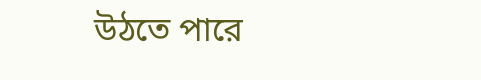উঠতে পারে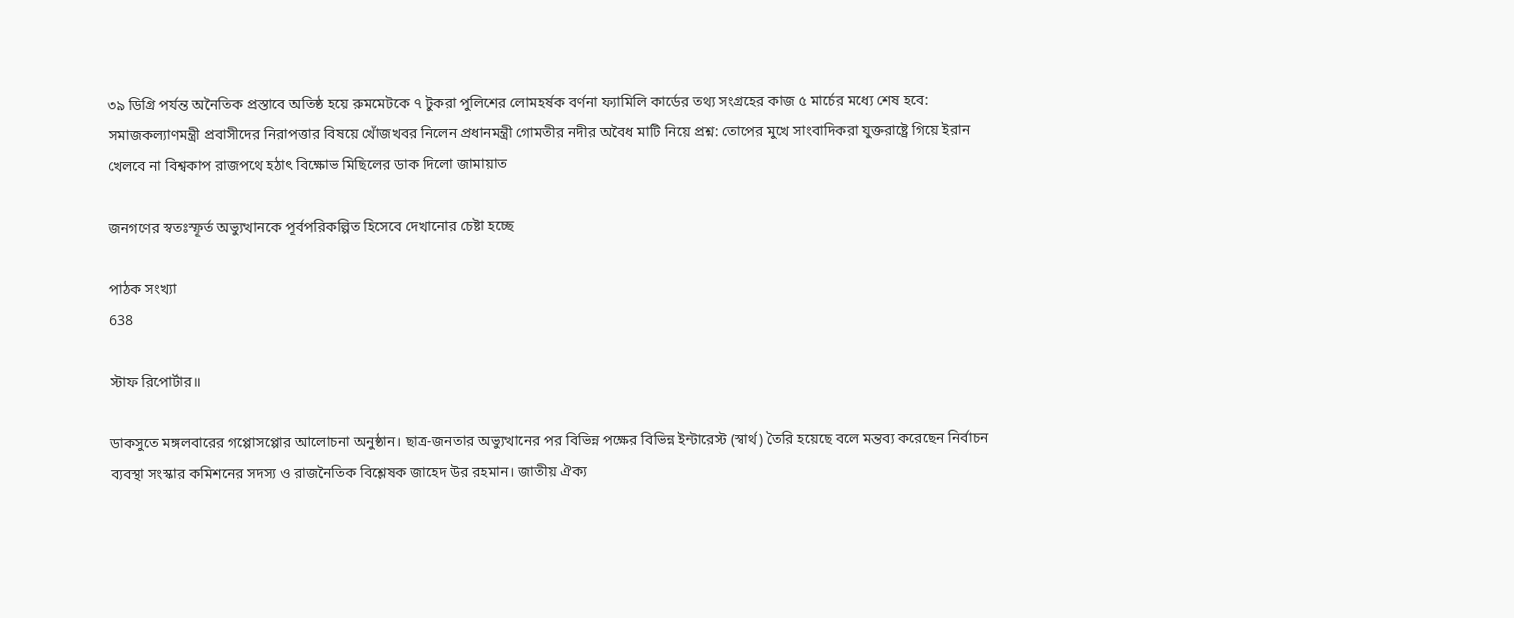৩৯ ডিগ্রি পর্যন্ত অনৈতিক প্রস্তাবে অতিষ্ঠ হয়ে রুমমেটকে ৭ টুকরা পুলিশের লোমহর্ষক বর্ণনা ফ্যামিলি কার্ডের তথ্য সংগ্রহের কাজ ৫ মার্চের মধ্যে শেষ হবে: সমাজকল্যাণমন্ত্রী প্রবাসীদের নিরাপত্তার বিষয়ে খোঁজখবর নিলেন প্রধানমন্ত্রী গোমতীর নদীর অবৈধ মাটি নিয়ে প্রশ্ন: তোপের মুখে সাংবাদিকরা যুক্তরাষ্ট্রে গিয়ে ইরান খেলবে না বিশ্বকাপ রাজপথে হঠাৎ বিক্ষোভ মিছিলের ডাক দিলো জামায়াত

জনগণের স্বতঃস্ফূর্ত অভ্যুত্থানকে পূর্বপরিকল্পিত হিসেবে দেখানোর চেষ্টা হচ্ছে

পাঠক সংখ্যা
638

স্টাফ রিপোর্টার॥

ডাকসুতে মঙ্গলবারের গপ্পোসপ্পোর আলোচনা অনুষ্ঠান। ছাত্র-জনতার অভ্যুত্থানের পর বিভিন্ন পক্ষের বিভিন্ন ইন্টারেস্ট (স্বার্থ) তৈরি হয়েছে বলে মন্তব্য করেছেন নির্বাচন ব্যবস্থা সংস্কার কমিশনের সদস্য ও রাজনৈতিক বিশ্লেষক জাহেদ উর রহমান। জাতীয় ঐক্য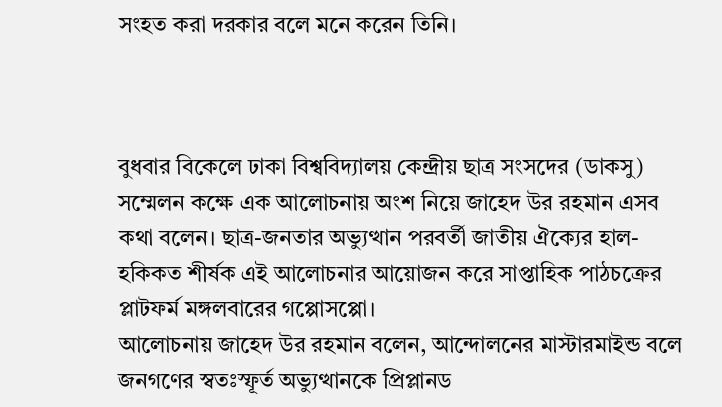সংহত করা দরকার বলে মনে করেন তিনি।



বুধবার বিকেলে ঢাকা বিশ্ববিদ্যালয় কেন্দ্রীয় ছাত্র সংসদের (ডাকসু) সম্মেলন কক্ষে এক আলোচনায় অংশ নিয়ে জাহেদ উর রহমান এসব কথা বলেন। ছাত্র-জনতার অভ্যুত্থান পরবর্তী জাতীয় ঐক্যের হাল-হকিকত শীর্ষক এই আলোচনার আয়োজন করে সাপ্তাহিক পাঠচক্রের প্লাটফর্ম মঙ্গলবারের গপ্পোসপ্পো।
আলোচনায় জাহেদ উর রহমান বলেন, আন্দোলনের মাস্টারমাইন্ড বলে জনগণের স্বতঃস্ফূর্ত অভ্যুত্থানকে প্রিপ্লানড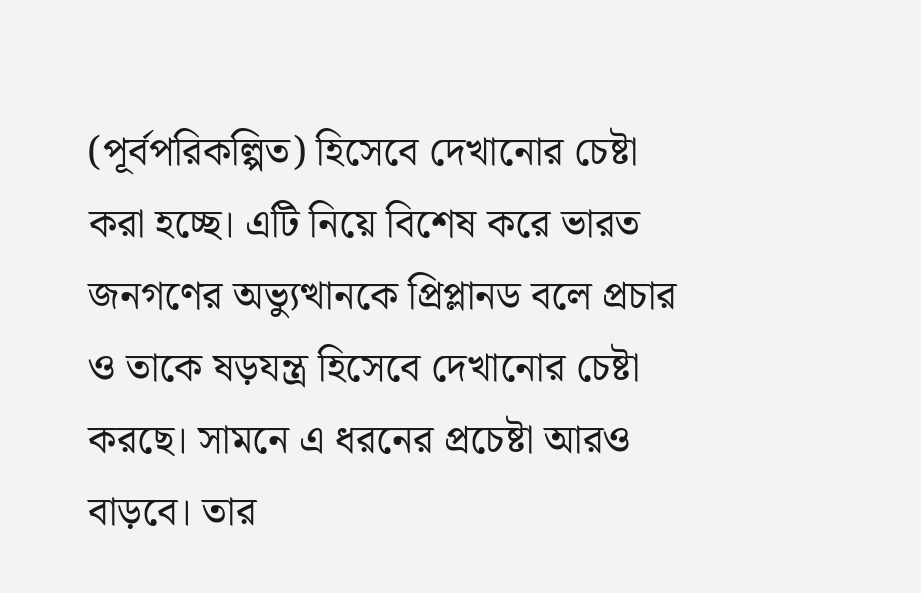(পূর্বপরিকল্পিত) হিসেবে দেখানোর চেষ্টা করা হচ্ছে। এটি নিয়ে বিশেষ করে ভারত জনগণের অভ্যুত্থানকে প্রিপ্লানড বলে প্রচার ও তাকে ষড়যন্ত্র হিসেবে দেখানোর চেষ্টা করছে। সামনে এ ধরনের প্রচেষ্টা আরও বাড়বে। তার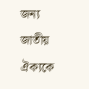জন্য জাতীয় ঐক্যকে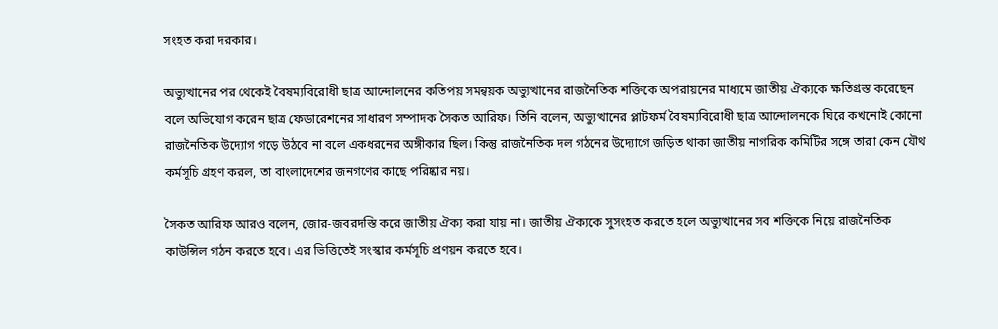সংহত করা দরকার।

অভ্যুত্থানের পর থেকেই বৈষম্যবিরোধী ছাত্র আন্দোলনের কতিপয় সমন্বয়ক অভ্যুত্থানের রাজনৈতিক শক্তিকে অপরায়নের মাধ্যমে জাতীয় ঐক্যকে ক্ষতিগ্রস্ত করেছেন বলে অভিযোগ করেন ছাত্র ফেডারেশনের সাধারণ সম্পাদক সৈকত আরিফ। তিনি বলেন, অভ্যুত্থানের প্লাটফর্ম বৈষম্যবিরোধী ছাত্র আন্দোলনকে ঘিরে কখনোই কোনো রাজনৈতিক উদ্যোগ গড়ে উঠবে না বলে একধরনের অঙ্গীকার ছিল। কিন্তু রাজনৈতিক দল গঠনের উদ্যোগে জড়িত থাকা জাতীয় নাগরিক কমিটির সঙ্গে তারা কেন যৌথ কর্মসূচি গ্রহণ করল, তা বাংলাদেশের জনগণের কাছে পরিষ্কার নয়।

সৈকত আরিফ আরও বলেন, জোর-জবরদস্তি করে জাতীয় ঐক্য করা যায় না। জাতীয় ঐক্যকে সুসংহত করতে হলে অভ্যুত্থানের সব শক্তিকে নিয়ে রাজনৈতিক কাউন্সিল গঠন করতে হবে। এর ভিত্তিতেই সংস্কার কর্মসূচি প্রণয়ন করতে হবে।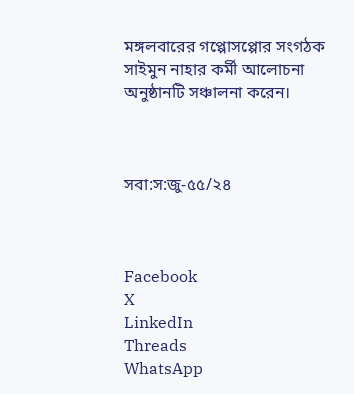মঙ্গলবারের গপ্পোসপ্পোর সংগঠক সাইমুন নাহার কর্মী আলোচনা অনুষ্ঠানটি সঞ্চালনা করেন।



সবা:স:জু-৫৫/২৪



Facebook
X
LinkedIn
Threads
WhatsApp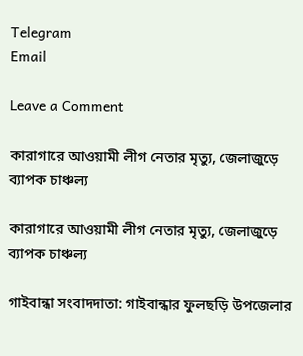Telegram
Email

Leave a Comment

কারাগারে আওয়ামী লীগ নেতার মৃত্যু, জেলাজুড়ে ব্যাপক চাঞ্চল্য

কারাগারে আওয়ামী লীগ নেতার মৃত্যু, জেলাজুড়ে ব্যাপক চাঞ্চল্য

গাইবান্ধা সংবাদদাতা: গাইবান্ধার ফুলছড়ি উপজেলার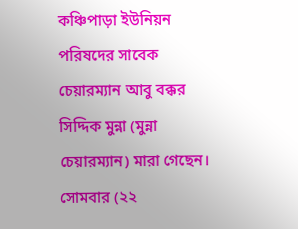কঞ্চিপাড়া ইউনিয়ন পরিষদের সাবেক চেয়ারম্যান আবু বক্কর সিদ্দিক মুন্না (মুন্না চেয়ারম্যান) মারা গেছেন। সোমবার (২২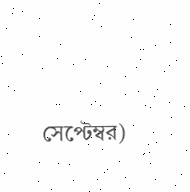সেপ্টেম্বর)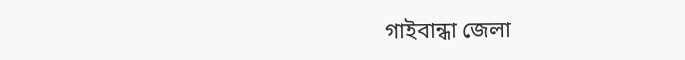গাইবান্ধা জেলা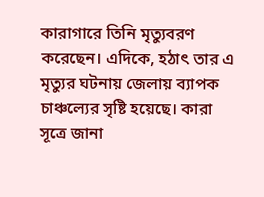কারাগারে তিনি মৃত্যুবরণ করেছেন। এদিকে, হঠাৎ তার এ মৃত্যুর ঘটনায় জেলায় ব্যাপক চাঞ্চল্যের সৃষ্টি হয়েছে। কারা সূত্রে জানা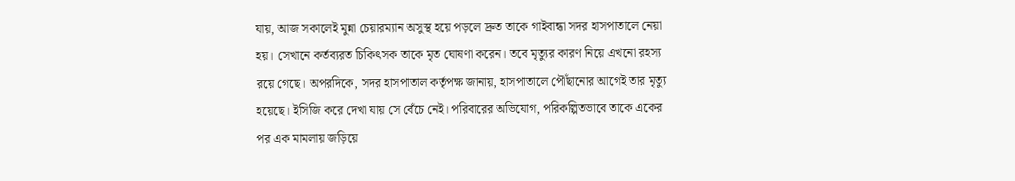যায়, আজ সকালেই মুন্না চেয়ারম্যান অসুস্থ হয়ে পড়লে দ্রুত তাকে গাইবান্ধা সদর হাসপাতালে নেয়া হয়। সেখানে কর্তব্যরত চিকিৎসক তাকে মৃত ঘোষণা করেন। তবে মৃত্যুর কারণ নিয়ে এখনো রহস্য রয়ে গেছে। অপরদিকে, সদর হাসপাতাল কর্তৃপক্ষ জানায়, হাসপাতালে পৌঁছানোর আগেই তার মৃত্যু হয়েছে। ইসিজি করে দেখা যায় সে বেঁচে নেই। পরিবারের অভিযোগ, পরিকল্পিতভাবে তাকে একের পর এক মামলায় জড়িয়ে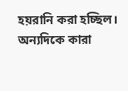হয়রানি করা হচ্ছিল। অন্যদিকে কারা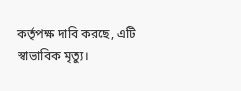কর্তৃপক্ষ দাবি করছে, এটি স্বাভাবিক মৃত্যু।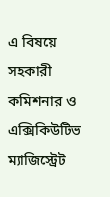এ বিষয়ে সহকারী কমিশনার ও এক্সিকিউটিভ ম্যাজিস্ট্রেট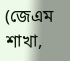(জেএম শাখা,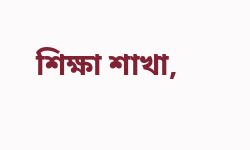শিক্ষা শাখা,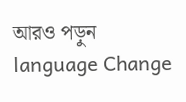আরও পড়ুন
language Change